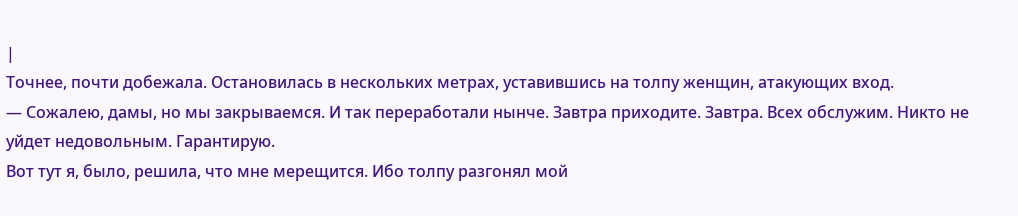|
Точнее, почти добежала. Остановилась в нескольких метрах, уставившись на толпу женщин, атакующих вход.
— Сожалею, дамы, но мы закрываемся. И так переработали нынче. Завтра приходите. Завтра. Всех обслужим. Никто не уйдет недовольным. Гарантирую.
Вот тут я, было, решила, что мне мерещится. Ибо толпу разгонял мой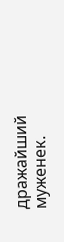дражайший муженек.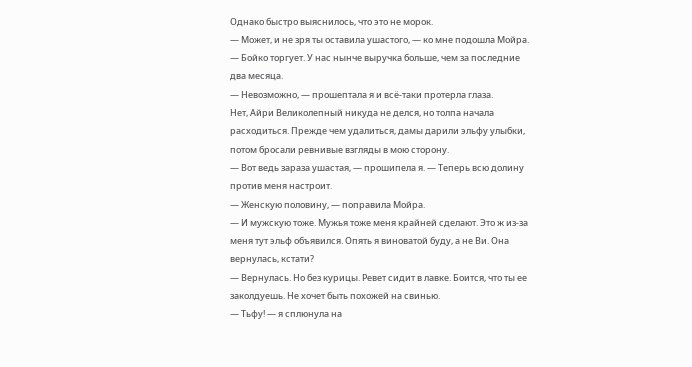Однако быстро выяснилось, что это не морок.
— Может, и не зря ты оставила ушастого, — ко мне подошла Мойра. — Бойко торгует. У нас нынче выручка больше, чем за последние два месяца.
— Невозможно, — прошептала я и всё-таки протерла глаза.
Нет, Айри Великолепный никуда не делся, но толпа начала расходиться. Прежде чем удалиться, дамы дарили эльфу улыбки, потом бросали ревнивые взгляды в мою сторону.
— Вот ведь зараза ушастая, — прошипела я. — Теперь всю долину против меня настроит.
— Женскую половину, — поправила Мойра.
— И мужскую тоже. Мужья тоже меня крайней сделают. Это ж из-за меня тут эльф объявился. Опять я виноватой буду, а не Ви. Она вернулась, кстати?
— Вернулась. Но без курицы. Ревет сидит в лавке. Боится, что ты ее заколдуешь. Не хочет быть похожей на свинью.
— Тьфу! — я сплюнула на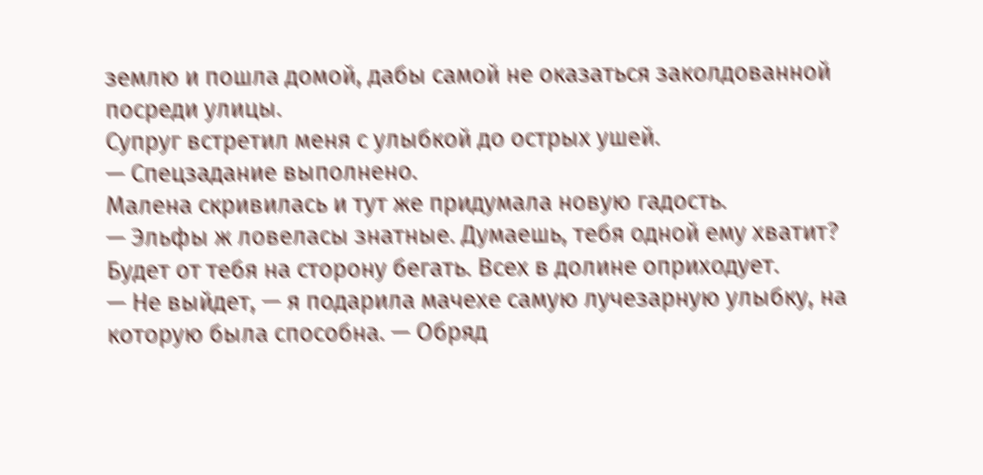землю и пошла домой, дабы самой не оказаться заколдованной посреди улицы.
Супруг встретил меня с улыбкой до острых ушей.
— Спецзадание выполнено.
Малена скривилась и тут же придумала новую гадость.
— Эльфы ж ловеласы знатные. Думаешь, тебя одной ему хватит? Будет от тебя на сторону бегать. Всех в долине оприходует.
— Не выйдет, — я подарила мачехе самую лучезарную улыбку, на которую была способна. — Обряд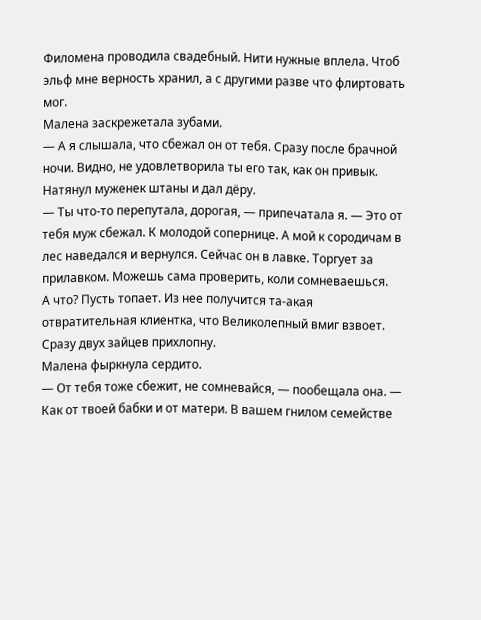Филомена проводила свадебный. Нити нужные вплела. Чтоб эльф мне верность хранил, а с другими разве что флиртовать мог.
Малена заскрежетала зубами.
— А я слышала, что сбежал он от тебя. Сразу после брачной ночи. Видно, не удовлетворила ты его так, как он привык. Натянул муженек штаны и дал дёру.
— Ты что-то перепутала, дорогая, — припечатала я. — Это от тебя муж сбежал. К молодой сопернице. А мой к сородичам в лес наведался и вернулся. Сейчас он в лавке. Торгует за прилавком. Можешь сама проверить, коли сомневаешься.
А что? Пусть топает. Из нее получится та-акая отвратительная клиентка, что Великолепный вмиг взвоет. Сразу двух зайцев прихлопну.
Малена фыркнула сердито.
— От тебя тоже сбежит, не сомневайся, — пообещала она. — Как от твоей бабки и от матери. В вашем гнилом семействе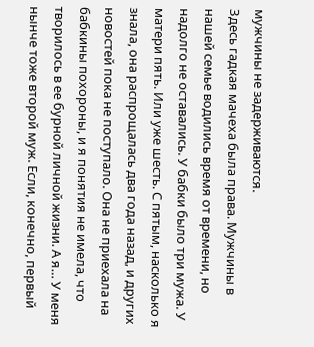мужчины не задерживаются.
Здесь гадкая мачеха была права. Мужчины в нашей семье водились время от времени, но надолго не оставались. У бабки было три мужа. У матери пять. Или уже шесть. С пятым, насколько я знала, она распрощалась два года назад, и других новостей пока не поступало. Она не приехала на бабкины похороны, и я понятия не имела, что творилось в ее бурной личной жизни. А я… У меня нынче тоже второй муж. Если, конечно, первый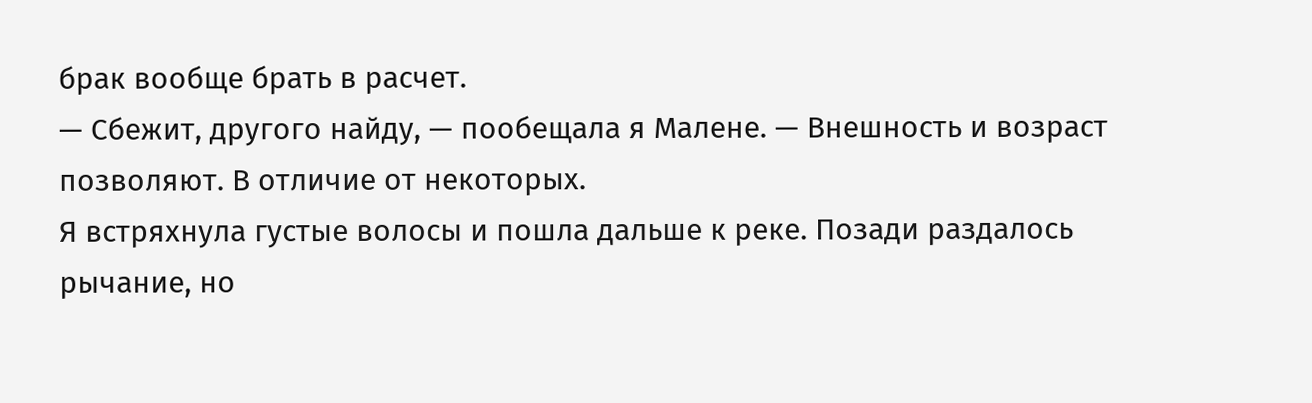брак вообще брать в расчет.
— Сбежит, другого найду, — пообещала я Малене. — Внешность и возраст позволяют. В отличие от некоторых.
Я встряхнула густые волосы и пошла дальше к реке. Позади раздалось рычание, но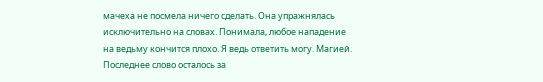мачеха не посмела ничего сделать. Она упражнялась исключительно на словах. Понимала, любое нападение на ведьму кончится плохо. Я ведь ответить могу. Магией.
Последнее слово осталось за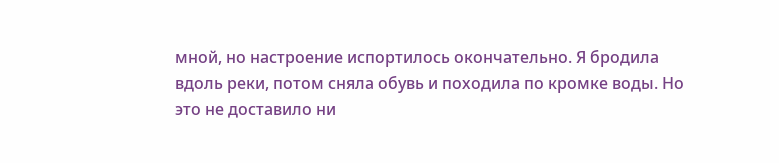мной, но настроение испортилось окончательно. Я бродила вдоль реки, потом сняла обувь и походила по кромке воды. Но это не доставило ни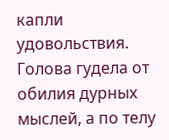капли удовольствия. Голова гудела от обилия дурных мыслей, а по телу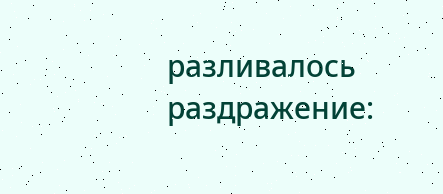разливалось раздражение: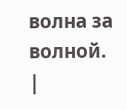волна за волной. |